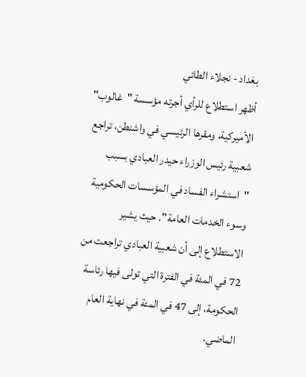بغداد - نجلاء الطائي
أظهر استطلاع للرأي أجرته مؤسسة "غالوب" الأميركية، ومقرها الرئيسي في واشنطن، تراجع شعبية رئيس الوزراء حيدر العبادي بسبب "استشراء الفساد في المؤسسات الحكومية وسوء الخدمات العامة". حيث يشير الاستطلاع إلى أن شعبية العبادي تراجعت من 72 في المئة في الفترة التي تولى فيها رئاسة الحكومة، إلى 47 في المئة في نهاية العام الماضي.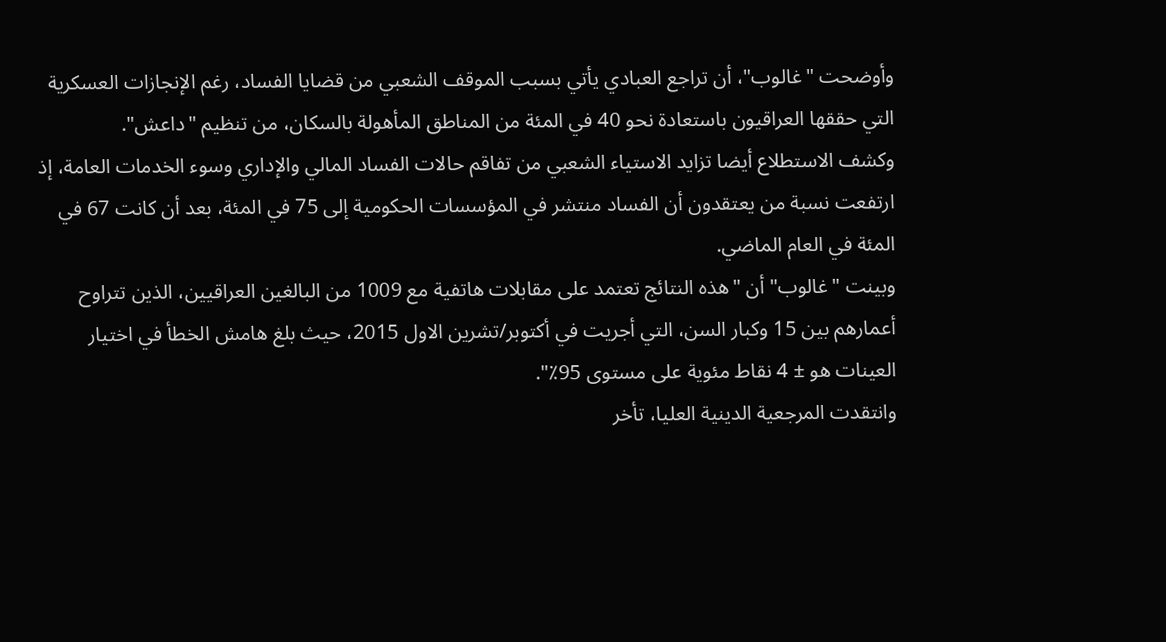وأوضحت "غالوب"، أن تراجع العبادي يأتي بسبب الموقف الشعبي من قضايا الفساد، رغم الإنجازات العسكرية التي حققها العراقيون باستعادة نحو 40 في المئة من المناطق المأهولة بالسكان، من تنظيم "داعش".
وكشف الاستطلاع أيضا تزايد الاستياء الشعبي من تفاقم حالات الفساد المالي والإداري وسوء الخدمات العامة، إذ ارتفعت نسبة من يعتقدون أن الفساد منتشر في المؤسسات الحكومية إلى 75 في المئة، بعد أن كانت 67 في المئة في العام الماضي.
وبينت "غالوب" أن "هذه النتائج تعتمد على مقابلات هاتفية مع 1009 من البالغين العراقيين، الذين تتراوح أعمارهم بين 15 وكبار السن، التي أجريت في أكتوبر/تشرين الاول 2015، حيث بلغ هامش الخطأ في اختيار العينات هو ± 4 نقاط مئوية على مستوى 95٪".
وانتقدت المرجعية الدينية العليا، تأخر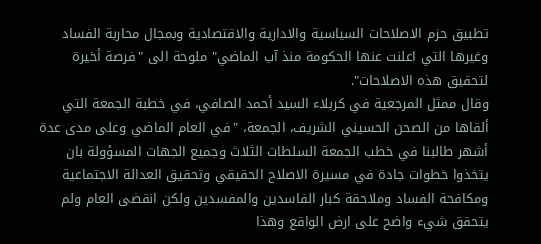تطبيق حزم الاصلاحات السياسية والادارية والاقتصادية وبمجال محاربة الفساد وغيرها التي اعلنت عنها الحكومة منذ آب الماضي" ملوحة الى "فرصة أخيرة لتحقيق هذه الاصلاحات".
وقال ممثل المرجعية في كربلاء السيد أحمد الصافي، في خطبة الجمعة التي ألقاها من الصحن الحسيني الشريف، الجمعة، "في العام الماضي وعلى مدى عدة أشهر طالبنا في خطب الجمعة السلطات الثلاث وجميع الجهات المسؤولة بان يتخذوا خطوات جادة في مسيرة الاصلاح الحقيقي وتحقيق العدالة الاجتماعية ومكافحة الفساد وملاحقة كبار الفاسدين والمفسدين ولكن انقضى العام ولم يتحقق شيء واضح على ارض الواقع وهذا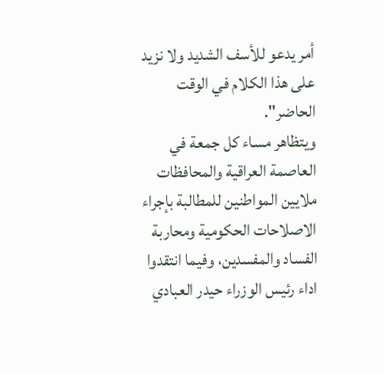أمر يدعو للأسف الشديد ولا نزيد على هذا الكلام في الوقت الحاضر".
ويتظاهر مساء كل جمعة في العاصمة العراقية والمحافظات ملايين المواطنين للمطالبة بإجراء الاصلاحات الحكومية ومحاربة الفساد والمفسدين، وفيما انتقدوا اداء رئيس الوزراء حيدر العبادي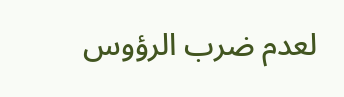لعدم ضرب الرؤوس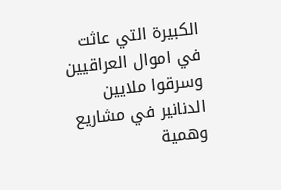الكبيرة التي عاثت في اموال العراقيين وسرقوا ملايين الدنانير في مشاريع وهمية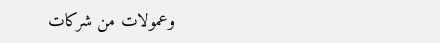وعمولات من شركات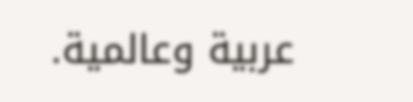عربية وعالمية.